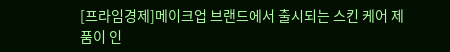[프라임경제]메이크업 브랜드에서 출시되는 스킨 케어 제품이 인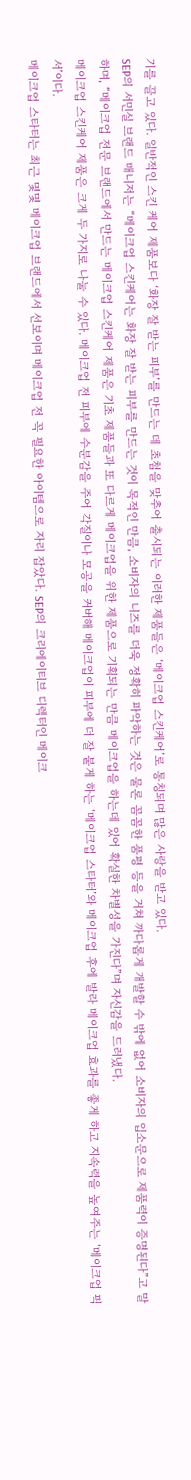기를 끌고 있다. 일반적인 스킨 케어 제품보다 ‘화장 잘 받는 피부’를 만드는 데 초첨을 맞추어 출시되는 이러한 제품들은 ‘메이크업 스킨케어’로 통칭되며 많은 사랑을 받고 있다.
SEP의 서민실 브랜드 매니저는 “메이크업 스킨케어는 화장 잘 받는 피부를 만드는 것이 목적인 만큼, 소비자의 니즈를 더욱 정확히 파악하는 것은 물론 꼼꼼한 품평 등을 거쳐 까다롭게 개발할 수 밖에 없어 소비자의 입소문으로 제품력이 증명된다”고 말하며, “메이크업 전문 브랜드에서 만드는 메이크업 스킨케어 제품은 기초 제품들과 또 다르게 메이크업을 위한 제품으로 기획되는 만큼 메이크업을 하는데 있어 확실한 차별성을 가진다”며 자신감을 드러냈다.
메이크업 스킨케어 제품은 크게 두 가지로 나눌 수 있다. 메이크업 전 피부에 수분감을 주어 각질이나 모공을 커버해 메이크업이 피부에 더 잘 붙게 하는 ‘메이크업 스타터’와 메이크업 후에 발라 메이크업 효과를 좋게 하고 지속력을 높여주는 ‘메이크업 픽서’이다.
메이크업 스타터는 최근 몇몇 메이크업 브랜드에서 선보이며 메이크업 전 꼭 필요한 아이템으로 자리 잡았다. SEP의 크리에이티브 디렉터인 메이크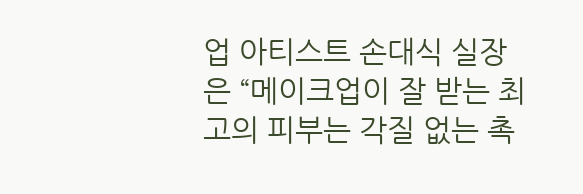업 아티스트 손대식 실장은 “메이크업이 잘 받는 최고의 피부는 각질 없는 촉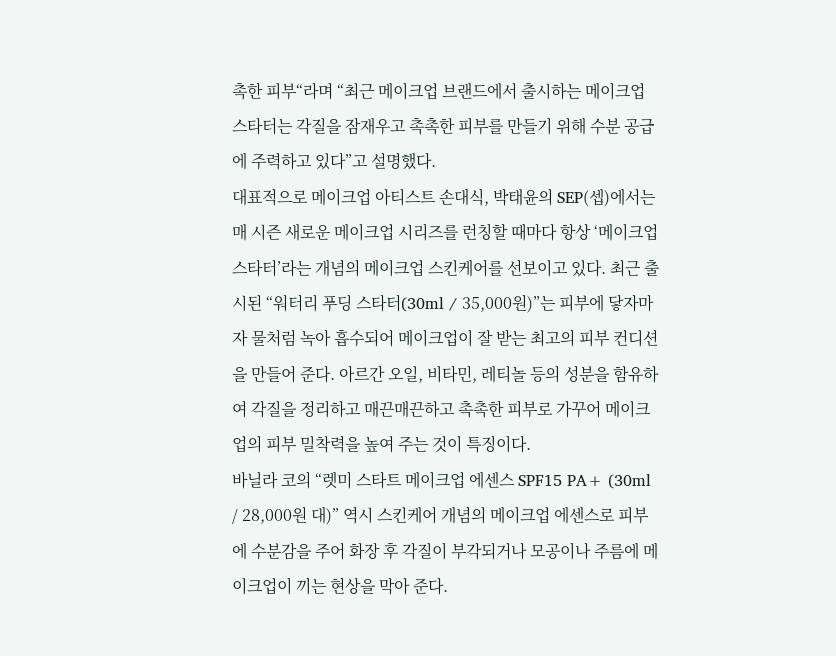촉한 피부“라며 “최근 메이크업 브랜드에서 출시하는 메이크업 스타터는 각질을 잠재우고 촉촉한 피부를 만들기 위해 수분 공급에 주력하고 있다”고 설명했다.
대표적으로 메이크업 아티스트 손대식, 박태윤의 SEP(셉)에서는 매 시즌 새로운 메이크업 시리즈를 런칭할 때마다 항상 ‘메이크업 스타터’라는 개념의 메이크업 스킨케어를 선보이고 있다. 최근 출시된 “워터리 푸딩 스타터(30ml / 35,000원)”는 피부에 닿자마자 물처럼 녹아 흡수되어 메이크업이 잘 받는 최고의 피부 컨디션을 만들어 준다. 아르간 오일, 비타민, 레티놀 등의 성분을 함유하여 각질을 정리하고 매끈매끈하고 촉촉한 피부로 가꾸어 메이크업의 피부 밀착력을 높여 주는 것이 특징이다.
바닐라 코의 “렛미 스타트 메이크업 에센스 SPF15 PA+ (30ml / 28,000원 대)” 역시 스킨케어 개념의 메이크업 에센스로 피부에 수분감을 주어 화장 후 각질이 부각되거나 모공이나 주름에 메이크업이 끼는 현상을 막아 준다.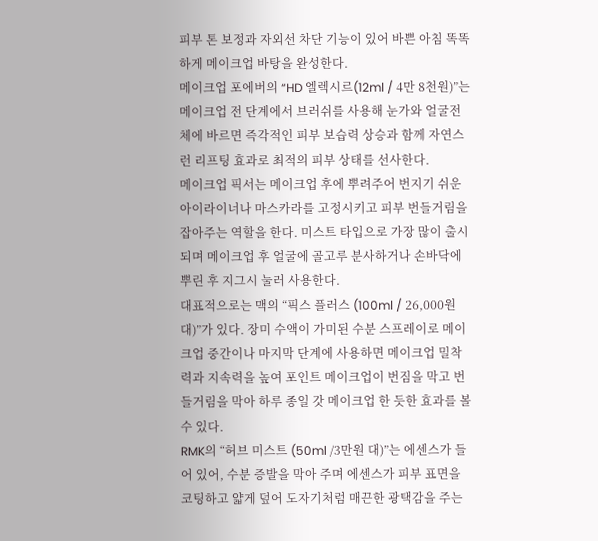피부 톤 보정과 자외선 차단 기능이 있어 바쁜 아침 똑똑하게 메이크업 바탕을 완성한다.
메이크업 포에버의 “HD 엘렉시르(12ml / 4만 8천원)”는 메이크업 전 단계에서 브러쉬를 사용해 눈가와 얼굴전체에 바르면 즉각적인 피부 보습력 상승과 함께 자연스런 리프팅 효과로 최적의 피부 상태를 선사한다.
메이크업 픽서는 메이크업 후에 뿌려주어 번지기 쉬운 아이라이너나 마스카라를 고정시키고 피부 번들거림을 잡아주는 역할을 한다. 미스트 타입으로 가장 많이 출시되며 메이크업 후 얼굴에 골고루 분사하거나 손바닥에 뿌린 후 지그시 눌러 사용한다.
대표적으로는 맥의 “픽스 플러스 (100ml / 26,000원 대)”가 있다. 장미 수액이 가미된 수분 스프레이로 메이크업 중간이나 마지막 단계에 사용하면 메이크업 밀착력과 지속력을 높여 포인트 메이크업이 번짐을 막고 번들거림을 막아 하루 종일 갓 메이크업 한 듯한 효과를 볼 수 있다.
RMK의 “허브 미스트 (50ml /3만원 대)”는 에센스가 들어 있어, 수분 증발을 막아 주며 에센스가 피부 표면을 코팅하고 얇게 덮어 도자기처럼 매끈한 광택감을 주는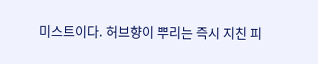미스트이다. 허브향이 뿌리는 즉시 지친 피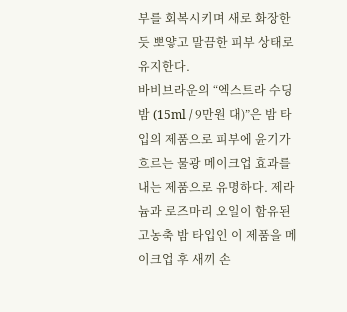부를 회복시키며 새로 화장한 듯 뽀얗고 말끔한 피부 상태로 유지한다.
바비브라운의 “엑스트라 수딩 밤 (15ml / 9만원 대)”은 밤 타입의 제품으로 피부에 윤기가 흐르는 물광 메이크업 효과를 내는 제품으로 유명하다. 제라늄과 로즈마리 오일이 함유된 고농축 밤 타입인 이 제품을 메이크업 후 새끼 손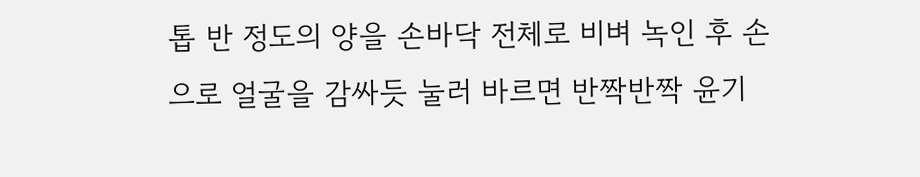톱 반 정도의 양을 손바닥 전체로 비벼 녹인 후 손으로 얼굴을 감싸듯 눌러 바르면 반짝반짝 윤기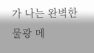가 나는 완벽한 물광 메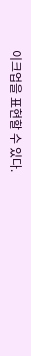이크업을 표현할 수 있다.